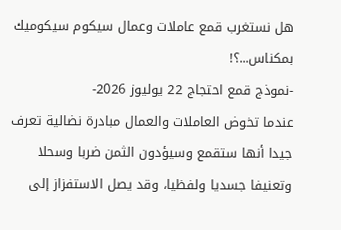هل نستغرب قمع عاملات وعمال سيكوم سيكوميك بمكناس...؟!
-نموذج قمع احتجاج 22 يوليوز 2026-
عندما تخوض العاملات والعمال مبادرة نضالية تعرف جيدا أنها ستقمع وسيؤدون الثمن ضربا وسحلا وتعنيفا جسديا ولفظيا، وقد يصل الاستفزاز إلى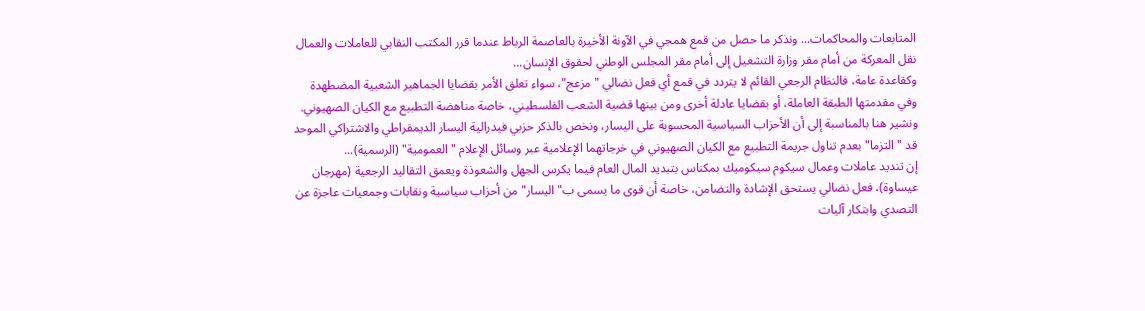المتابعات والمحاكمات... ونذكر ما حصل من قمع همجي في الآونة الأخيرة بالعاصمة الرباط عندما قرر المكتب النقابي للعاملات والعمال نقل المعركة من أمام مقر وزارة التشغيل إلى أمام مقر المجلس الوطني لحقوق الإنسان...
وكقاعدة عامة، فالنظام الرجعي القائم لا يتردد في قمع أي فعل نضالي "مزعج"، سواء تعلق الأمر بقضايا الجماهير الشعبية المضطهدة وفي مقدمتها الطبقة العاملة، أو بقضايا عادلة أخرى ومن بينها قضية الشعب الفلسطيني، خاصة مناهضة التطبيع مع الكيان الصهيوني. ونشير هنا بالمناسبة إلى أن الأحزاب السياسية المحسوبة على اليسار، ونخص بالذكر حزبي فيدرالية اليسار الديمقراطي والاشتراكي الموحد قد "التزما" بعدم تناول جريمة التطبيع مع الكيان الصهيوني في خرجاتهما الإعلامية عبر وسائل الإعلام "العمومية" (الرسمية)...
إن تنديد عاملات وعمال سيكوم سيكوميك بمكناس بتبديد المال العام فيما يكرس الجهل والشعوذة ويعمق التقاليد الرجعية (مهرجان عيساوة)، فعل نضالي يستحق الإشادة والتضامن، خاصة أن قوى ما يسمى ب"اليسار" من أحزاب سياسية ونقابات وجمعيات عاجزة عن التصدي وابتكار آليات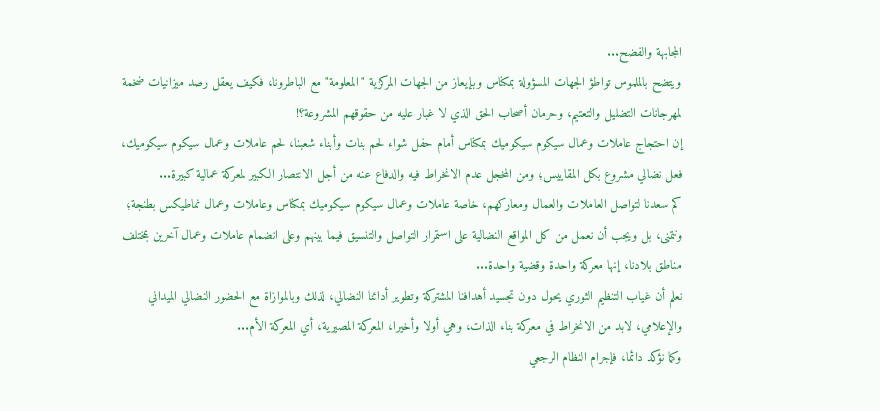المجابهة والفضح...
ويتضح بالملموس تواطؤ الجهات المسؤولة بمكناس وبإيعاز من الجهات المركزية "المعلومة" مع الباطرونا، فكيف يعقل رصد ميزانيات ضخمة لمهرجانات التضليل والتعتيم، وحرمان أصحاب الحق الذي لا غبار عليه من حقوقهم المشروعة؟!
إن احتجاج عاملات وعمال سيكوم سيكوميك بمكناس أمام حفل شواء لحم بنات وأبناء شعبنا، لحم عاملات وعمال سيكوم سيكوميك، فعل نضالي مشروع بكل المقاييس؛ ومن المخجل عدم الانخراط فيه والدفاع عنه من أجل الانتصار الكبير لمعركة عمالية كبيرة...
كم سعدنا لتواصل العاملات والعمال ومعاركهم، خاصة عاملات وعمال سيكوم سيكوميك بمكناس وعاملات وعمال نماطيكس بطنجة؛ ونتمنى، بل ويجب أن نعمل من كل المواقع النضالية على استمرار التواصل والتنسيق فيما بينهم وعلى انضمام عاملات وعمال آخرين بمختلف مناطق بلادنا، إنها معركة واحدة وقضية واحدة...
نعلم أن غياب التنظيم الثوري يحول دون تجسيد أهدافنا المشتركة وتطوير أدائنا النضالي، لذلك وبالموازاة مع الحضور النضالي الميداني والإعلامي، لابد من الانخراط في معركة بناء الذات، وهي أولا وأخيرا، المعركة المصيرية، أي المعركة الأم...
وكما نؤكد دائما، فإجرام النظام الرجعي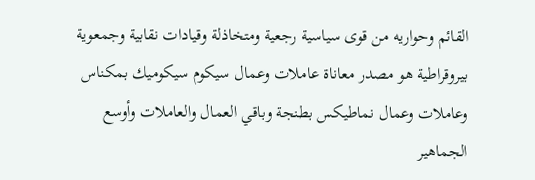القائم وحواريه من قوى سياسية رجعية ومتخاذلة وقيادات نقابية وجمعوية بيروقراطية هو مصدر معاناة عاملات وعمال سيكوم سيكوميك بمكناس وعاملات وعمال نماطيكس بطنجة وباقي العمال والعاملات وأوسع الجماهير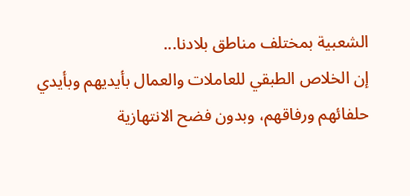الشعبية بمختلف مناطق بلادنا...
إن الخلاص الطبقي للعاملات والعمال بأيديهم وبأيدي حلفائهم ورفاقهم، وبدون فضح الانتهازية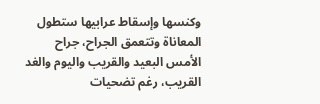وكنسها وإسقاط عرابيها ستطول المعاناة وتتعمق الجراح، جراح الأمس البعيد والقريب واليوم والغد القريب، رغم تضحيات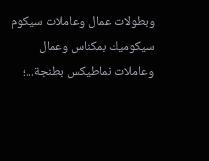وبطولات عمال وعاملات سيكوم سيكوميك بمكناس وعمال وعاملات نماطيكس بطنجة...؛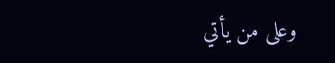وعلى من يأتي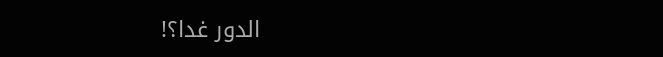الدور غدا؟!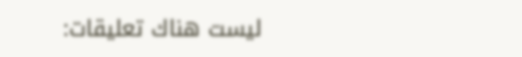ليست هناك تعليقات: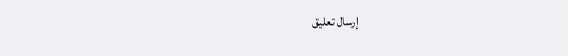إرسال تعليق